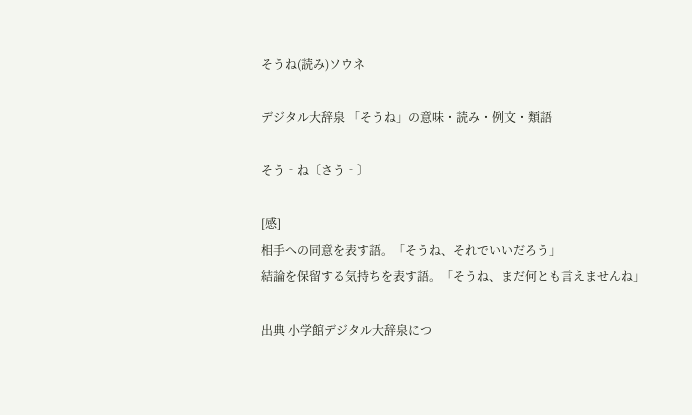そうね(読み)ソウネ

デジタル大辞泉 「そうね」の意味・読み・例文・類語

そう‐ね〔さう‐〕

[感]
相手への同意を表す語。「そうね、それでいいだろう」
結論を保留する気持ちを表す語。「そうね、まだ何とも言えませんね」

出典 小学館デジタル大辞泉につ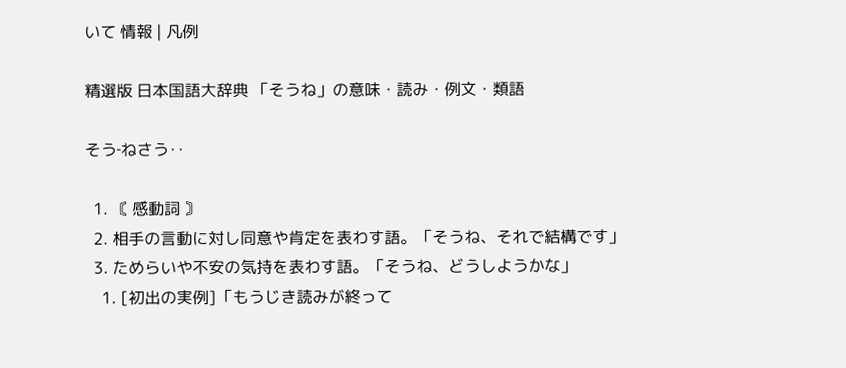いて 情報 | 凡例

精選版 日本国語大辞典 「そうね」の意味・読み・例文・類語

そう‐ねさう‥

  1. 〘 感動詞 〙
  2. 相手の言動に対し同意や肯定を表わす語。「そうね、それで結構です」
  3. ためらいや不安の気持を表わす語。「そうね、どうしようかな」
    1. [初出の実例]「もうじき読みが終って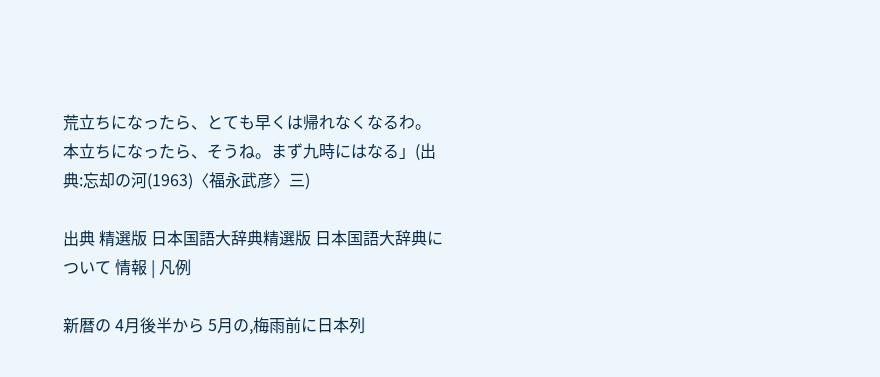荒立ちになったら、とても早くは帰れなくなるわ。本立ちになったら、そうね。まず九時にはなる」(出典:忘却の河(1963)〈福永武彦〉三)

出典 精選版 日本国語大辞典精選版 日本国語大辞典について 情報 | 凡例

新暦の 4月後半から 5月の,梅雨前に日本列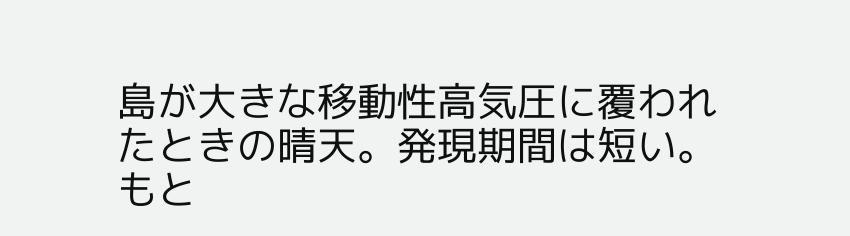島が大きな移動性高気圧に覆われたときの晴天。発現期間は短い。もと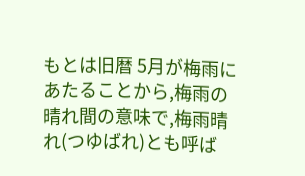もとは旧暦 5月が梅雨にあたることから,梅雨の晴れ間の意味で,梅雨晴れ(つゆばれ)とも呼ば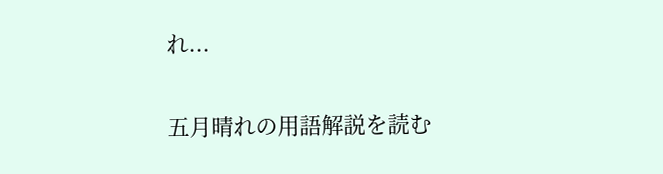れ...

五月晴れの用語解説を読む